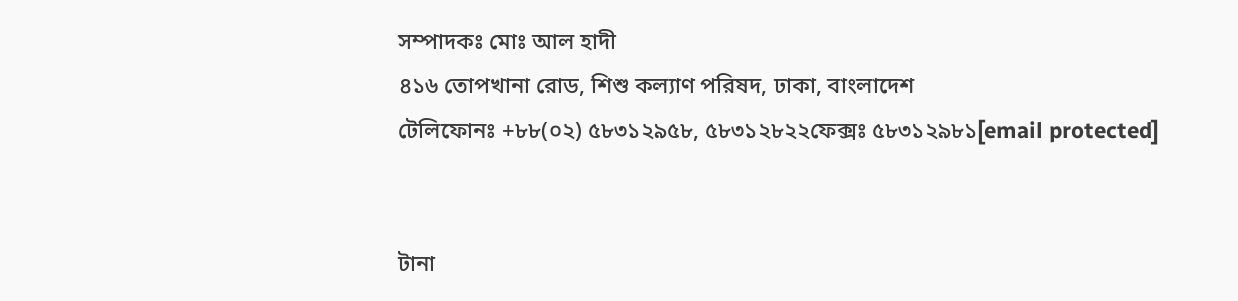সম্পাদকঃ মোঃ আল হাদী
৪১৬ তোপখানা রোড, শিশু কল্যাণ পরিষদ, ঢাকা, বাংলাদেশ
টেলিফোনঃ +৮৮(০২) ৫৮৩১২৯৫৮, ৫৮৩১২৮২২ফেক্সঃ ৫৮৩১২৯৮১[email protected]


টানা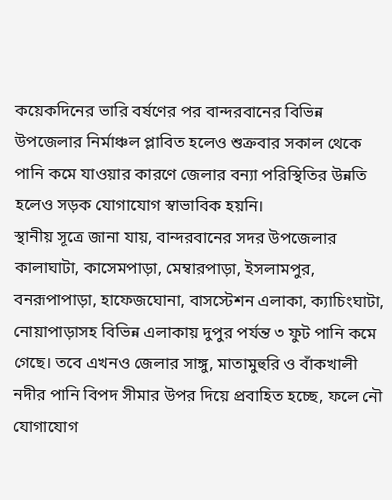কয়েকদিনের ভারি বর্ষণের পর বান্দরবানের বিভিন্ন উপজেলার নির্মাঞ্চল প্লাবিত হলেও শুক্রবার সকাল থেকে পানি কমে যাওয়ার কারণে জেলার বন্যা পরিস্থিতির উন্নতি হলেও সড়ক যোগাযোগ স্বাভাবিক হয়নি।
স্থানীয় সূত্রে জানা যায়, বান্দরবানের সদর উপজেলার কালাঘাটা, কাসেমপাড়া, মেম্বারপাড়া, ইসলামপুর, বনরূপাপাড়া, হাফেজঘোনা, বাসস্টেশন এলাকা, ক্যাচিংঘাটা, নোয়াপাড়াসহ বিভিন্ন এলাকায় দুপুর পর্যন্ত ৩ ফুট পানি কমে গেছে। তবে এখনও জেলার সাঙ্গু, মাতামুহুরি ও বাঁকখালী নদীর পানি বিপদ সীমার উপর দিয়ে প্রবাহিত হচ্ছে, ফলে নৌ যোগাযোগ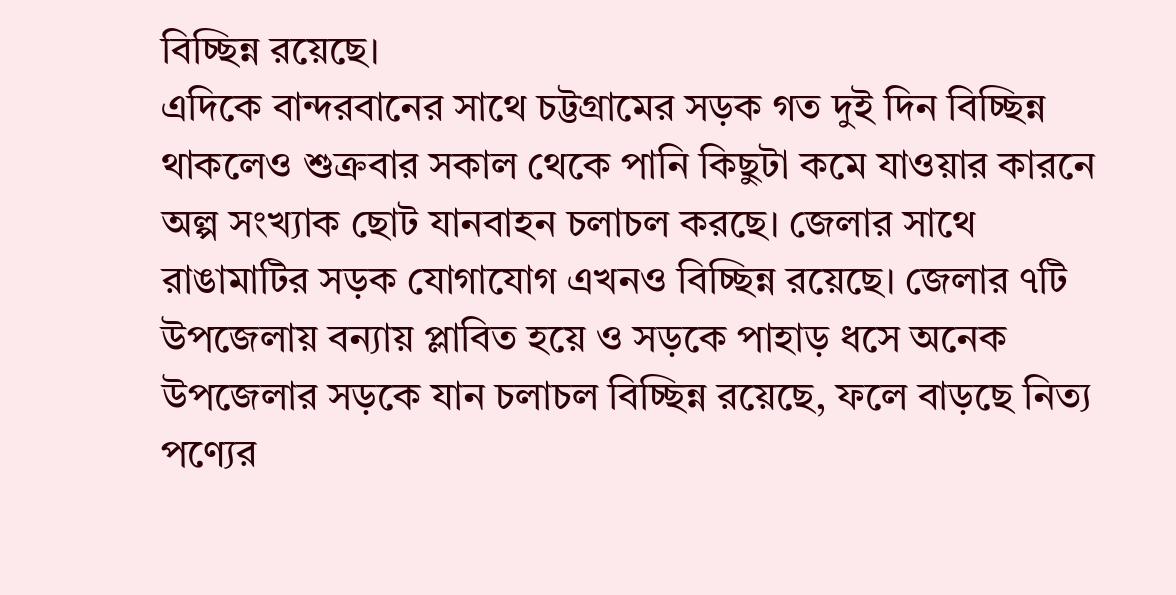বিচ্ছিন্ন রয়েছে।
এদিকে বান্দরবানের সাথে চট্টগ্রামের সড়ক গত দুই দিন বিচ্ছিন্ন থাকলেও শুক্রবার সকাল থেকে পানি কিছুটা কমে যাওয়ার কারনে অল্প সংখ্যাক ছোট যানবাহন চলাচল করছে। জেলার সাথে রাঙামাটির সড়ক যোগাযোগ এখনও বিচ্ছিন্ন রয়েছে। জেলার ৭টি উপজেলায় বন্যায় প্লাবিত হয়ে ও সড়কে পাহাড় ধসে অনেক উপজেলার সড়কে যান চলাচল বিচ্ছিন্ন রয়েছে, ফলে বাড়ছে নিত্য পণ্যের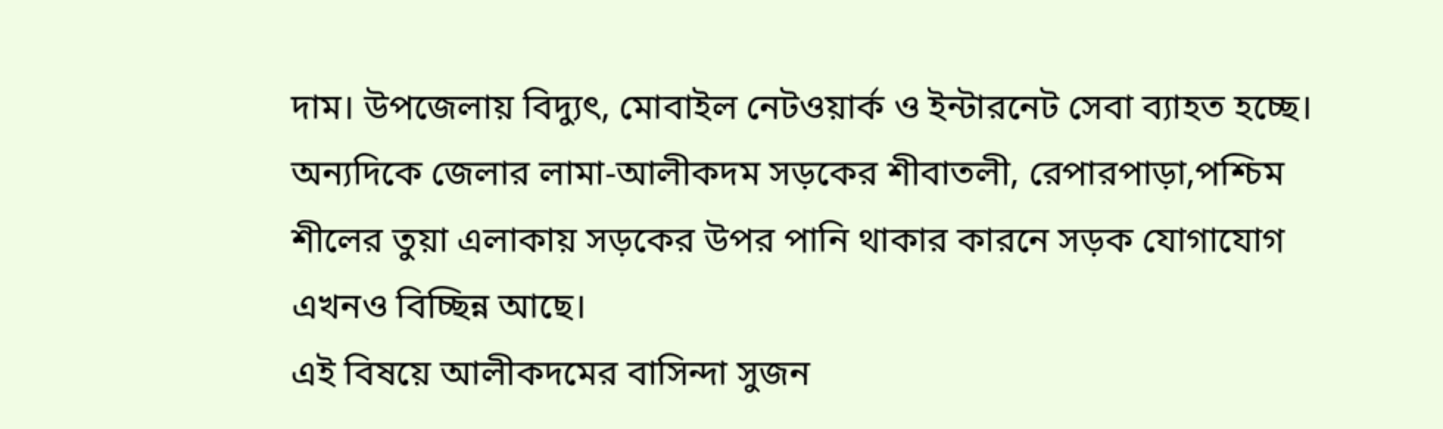দাম। উপজেলায় বিদ্যুৎ, মোবাইল নেটওয়ার্ক ও ইন্টারনেট সেবা ব্যাহত হচ্ছে।
অন্যদিকে জেলার লামা-আলীকদম সড়কের শীবাতলী, রেপারপাড়া,পশ্চিম শীলের তুয়া এলাকায় সড়কের উপর পানি থাকার কারনে সড়ক যোগাযোগ এখনও বিচ্ছিন্ন আছে।
এই বিষয়ে আলীকদমের বাসিন্দা সুজন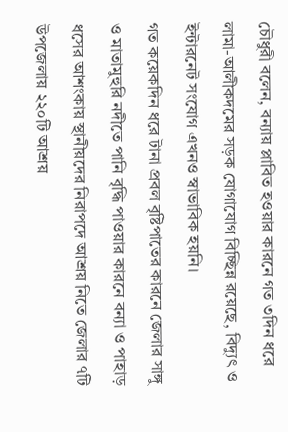চৌধুরী বলেন, বন্যায় প্লাবিত হওয়ার কারনে গত ৩দিন ধরে লামা-আলীকদমের সড়ক যোগাযোগ বিচ্ছিন্ন রয়েছে, বিদ্যুৎ ও ইন্টারনেট সংযোগ এখনও স্বাভাবিক হয়নি।
গত কয়েকদিন ধরে টানা প্রবল বৃষ্টিপাতের কারনে জেলার সাঙ্গু ও মাতামুহুরি নদীতে পানি বৃদ্ধি পাওয়ার কারনে বন্যা ও পাহাড় ধসের আশংকায় স্থানীয়দের নিরাপদে আশ্রয় নিতে জেলার ৭টি উপজেলায় ২২০টি আশ্রয়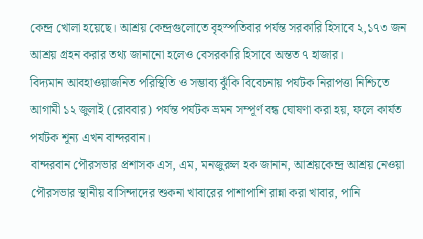কেন্দ্র খোলা হয়েছে। আশ্রয় কেন্দ্রগুলোতে বৃহস্পতিবার পর্যন্ত সরকারি হিসাবে ২,১৭৩ জন আশ্রয় গ্রহন করার তথ্য জানানো হলেও বেসরকারি হিসাবে অন্তত ৭ হাজার।
বিদ্যমান আবহাওয়াজনিত পরিস্থিতি ও সম্ভাব্য ঝুঁকি বিবেচনায় পর্যটক নিরাপত্তা নিশ্চিতে আগামী ১২ জুলাই (রোববার) পর্যন্ত পর্যটক ভ্রমন সম্পূর্ণ বন্ধ ঘোষণা করা হয়, ফলে কার্যত পর্যটক শূন্য এখন বান্দরবান।
বান্দরবান পৌরসভার প্রশাসক এস, এম, মনজুরুল হক জানান, আশ্রয়কেন্দ্র আশ্রয় নেওয়া পৌরসভার স্থানীয় বাসিন্দাদের শুকনা খাবারের পাশাপাশি রান্না করা খাবার, পানি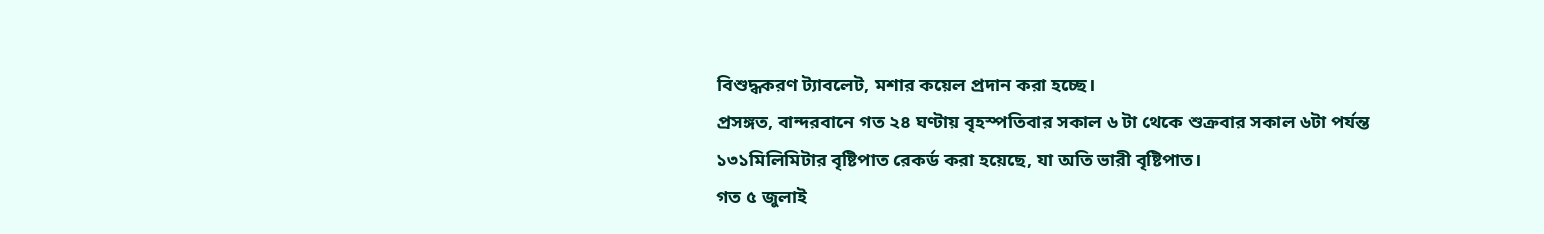বিশুদ্ধকরণ ট্যাবলেট, মশার কয়েল প্রদান করা হচ্ছে।
প্রসঙ্গত, বান্দরবানে গত ২৪ ঘণ্টায় বৃহস্পতিবার সকাল ৬ টা থেকে শুক্রবার সকাল ৬টা পর্যন্ত ১৩১মিলিমিটার বৃষ্টিপাত রেকর্ড করা হয়েছে, যা অতি ভারী বৃষ্টিপাত।
গত ৫ জুলাই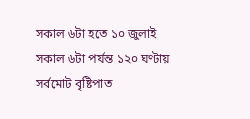সকাল ৬টা হতে ১০ জুলাই সকাল ৬টা পর্যন্ত ১২০ ঘণ্টায় সর্বমোট বৃষ্টিপাত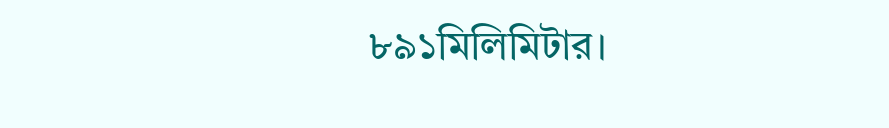৮৯১মিলিমিটার।